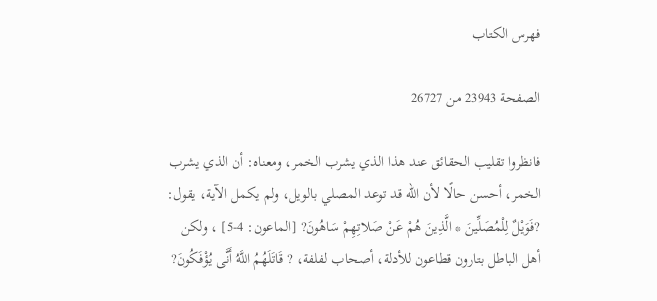فهرس الكتاب

الصفحة 23943 من 26727

فانظروا تقليب الحقائق عند هذا الذي يشرب الخمر، ومعناه: أن الذي يشرب الخمر، أحسن حالًا لأن الله قد توعد المصلي بالويل، ولم يكمل الآية، يقول: ?فَوَيْلٌ لِلْمُصَلِّينَ * الَّذِينَ هُمْ عَنْ صَلاتِهِمْ سَاهُونَ? [الماعون: 4-5] ، ولكن أهل الباطل بتارون قطاعون للأدلة، أصحاب لفلفة، ? قَاتَلَهُمُ اللَّهُ أَنَّى يُؤْفَكُونَ?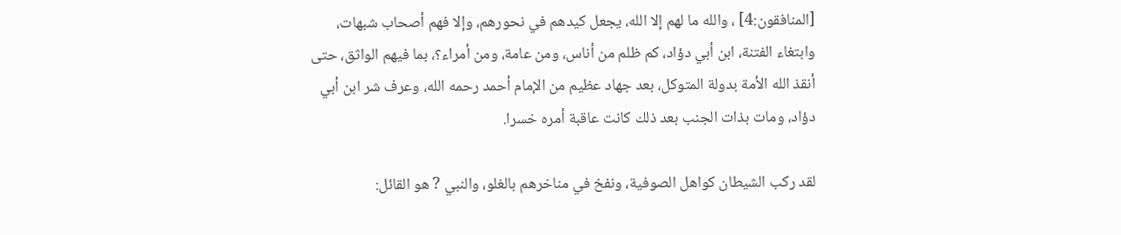[المنافقون:4] ، والله ما لهم إلا الله، يجعل كيدهم في نحورهم، وإلا فهم أصحاب شبهات، وابتغاء الفتنة، ابن أبي دؤاد، كم ظلم من أناس، ومن عامة، ومن أمراء؟، بما فيهم الواثق، حتى أنقذ الله الأمة بدولة المتوكل، بعد جهاد عظيم من الإمام أحمد رحمه الله، وعرف شر ابن أبي دؤاد، ومات بذات الجنب بعد ذلك كانت عاقبة أمره خسرا.

لقد ركب الشيطان كواهل الصوفية، ونفخ في مناخرهم بالغلو، والنبي ? هو القائل: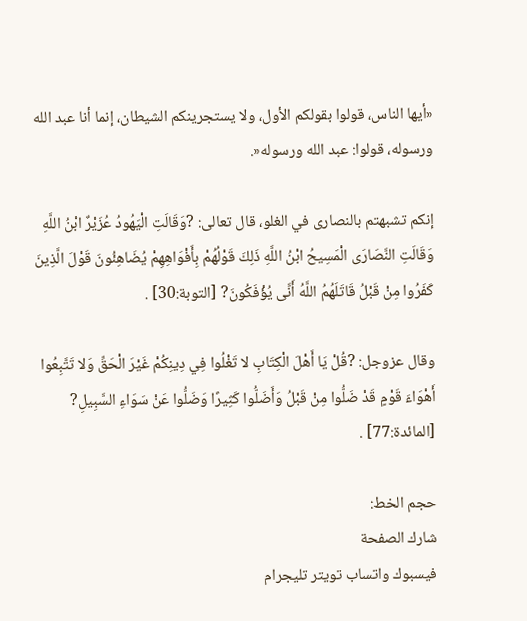«أيها الناس، قولوا بقولكم الأول، ولا يستجرينكم الشيطان، إنما أنا عبد الله ورسوله، قولوا: عبد الله ورسوله«.

إنكم تشبهتم بالنصارى في الغلو، قال تعالى: ?وَقَالَتِ الْيَهُودُ عُزَيْرٌ ابْنُ اللَّهِ وَقَالَتِ النَّصَارَى الْمَسِيحُ ابْنُ اللَّهِ ذَلِكَ قَوْلُهُمْ بِأَفْوَاهِهِمْ يُضَاهِئُونَ قَوْلَ الَّذِينَ كَفَرُوا مِنْ قَبْلُ قَاتَلَهُمُ اللَّهُ أَنَّى يُؤْفَكُونَ? [التوبة:30] .

وقال عزوجل: ?قُلْ يَا أَهْلَ الْكِتَابِ لا تَغْلُوا فِي دِينِكُمْ غَيْرَ الْحَقِّ وَلا تَتَّبِعُوا أَهْوَاءَ قَوْمٍ قَدْ ضَلُّوا مِنْ قَبْلُ وَأَضَلُّوا كَثِيرًا وَضَلُّوا عَنْ سَوَاءِ السَّبِيلِ? [المائدة:77] .

حجم الخط:
شارك الصفحة
فيسبوك واتساب تويتر تليجرام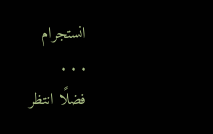انستجرام
. . .
فضلًا انتظر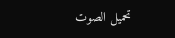تحميل الصوت